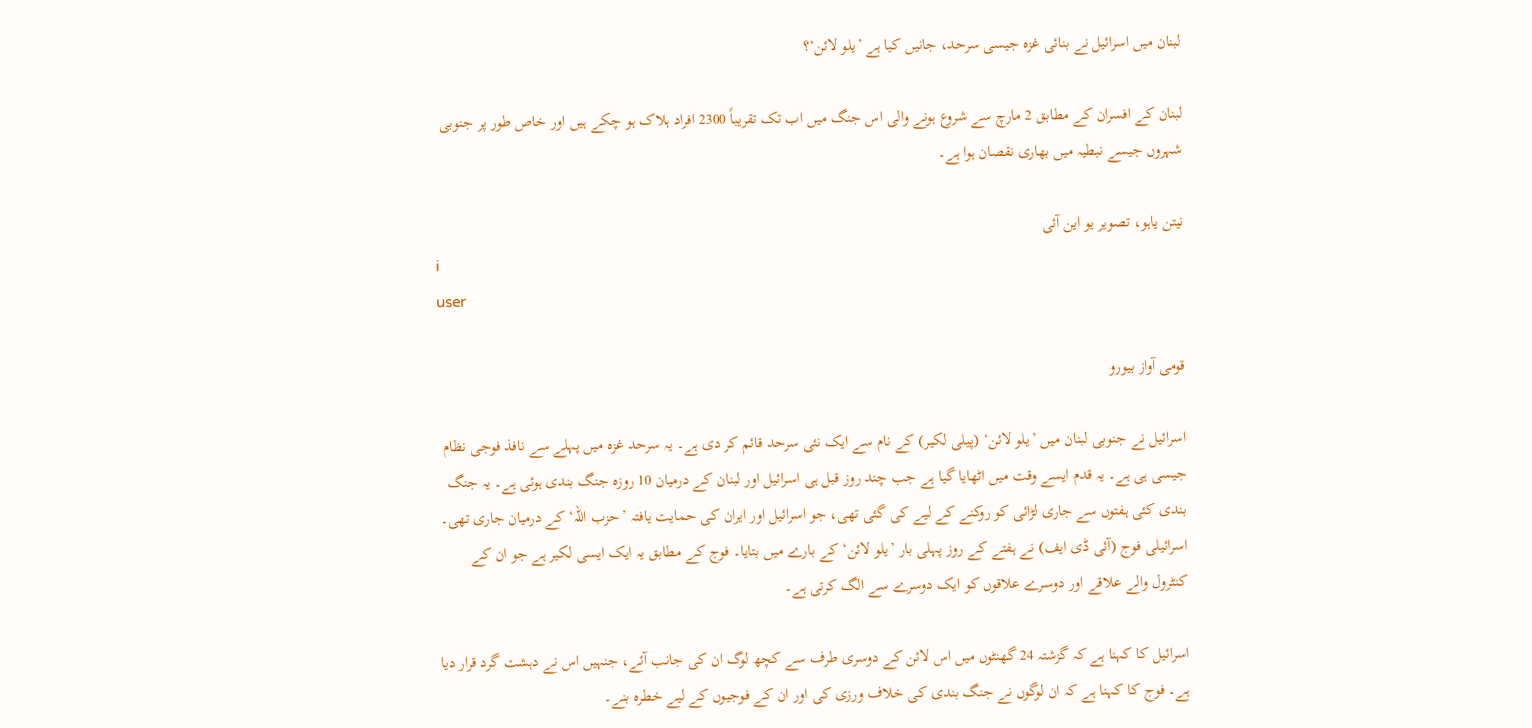لبنان میں اسرائیل نے بنائی غزہ جیسی سرحد، جانیں کیا ہے ’یلو لائن‘؟

لبنان کے افسران کے مطابق 2 مارچ سے شروع ہونے والی اس جنگ میں اب تک تقریباً 2300 افراد ہلاک ہو چکے ہیں اور خاص طور پر جنوبی شہروں جیسے نبطیہ میں بھاری نقصان ہوا ہے۔

نیتن یاہو، تصویر یو این آئی
i
user

قومی آواز بیورو

اسرائیل نے جنوبی لبنان میں ’یلو لائن‘ (پیلی لکیر) کے نام سے ایک نئی سرحد قائم کر دی ہے۔ یہ سرحد غزہ میں پہلے سے نافذ فوجی نظام جیسی ہی ہے۔ یہ قدم ایسے وقت میں اٹھایا گیا ہے جب چند روز قبل ہی اسرائیل اور لبنان کے درمیان 10 روزہ جنگ بندی ہوئی ہے۔ یہ جنگ بندی کئی ہفتوں سے جاری لڑائی کو روکنے کے لیے کی گئی تھی، جو اسرائیل اور ایران کی حمایت یافتہ ’حزب اللہ‘ کے درمیان جاری تھی۔ اسرائیلی فوج (آئی ڈی ایف) نے ہفتے کے روز پہلی بار ’یلو لائن‘ کے بارے میں بتایا۔ فوج کے مطابق یہ ایک ایسی لکیر ہے جو ان کے کنٹرول والے علاقے اور دوسرے علاقوں کو ایک دوسرے سے الگ کرتی ہے۔

اسرائیل کا کہنا ہے کہ گزشتہ 24 گھنٹوں میں اس لائن کے دوسری طرف سے کچھ لوگ ان کی جانب آئے، جنہیں اس نے دہشت گرد قرار دیا ہے۔ فوج کا کہنا ہے کہ ان لوگوں نے جنگ بندی کی خلاف ورزی کی اور ان کے فوجیوں کے لیے خطرہ بنے۔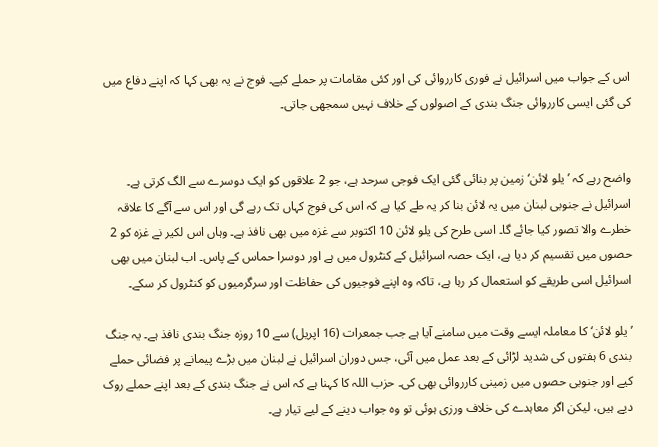اس کے جواب میں اسرائیل نے فوری کارروائی کی اور کئی مقامات پر حملے کیے۔ فوج نے یہ بھی کہا کہ اپنے دفاع میں کی گئی ایسی کارروائی جنگ بندی کے اصولوں کے خلاف نہیں سمجھی جاتی۔


واضح رہے کہ ’یلو لائن‘ زمین پر بنائی گئی ایک فوجی سرحد ہے، جو 2 علاقوں کو ایک دوسرے سے الگ کرتی ہے۔ اسرائیل نے جنوبی لبنان میں یہ لائن بنا کر یہ طے کیا ہے کہ اس کی فوج کہاں تک رہے گی اور اس سے آگے کا علاقہ خطرے والا تصور کیا جائے گا۔ اسی طرح کی یلو لائن 10 اکتوبر سے غزہ میں بھی نافذ ہے۔ وہاں اس لکیر نے غزہ کو 2 حصوں میں تقسیم کر دیا ہے، ایک حصہ اسرائیل کے کنٹرول میں ہے اور دوسرا حماس کے پاس۔ اب لبنان میں بھی اسرائیل اسی طریقے کو استعمال کر رہا ہے، تاکہ وہ اپنے فوجیوں کی حفاظت اور سرگرمیوں کو کنٹرول کر سکے۔

’یلو لائن‘ کا معاملہ ایسے وقت میں سامنے آیا ہے جب جمعرات (16 اپریل) سے 10 روزہ جنگ بندی نافذ ہے۔ یہ جنگ بندی 6 ہفتوں کی شدید لڑائی کے بعد عمل میں آئی، جس دوران اسرائیل نے لبنان میں بڑے پیمانے پر فضائی حملے کیے اور جنوبی حصوں میں زمینی کارروائی بھی کی۔ حزب اللہ کا کہنا ہے کہ اس نے جنگ بندی کے بعد اپنے حملے روک دیے ہیں، لیکن اگر معاہدے کی خلاف ورزی ہوئی تو وہ جواب دینے کے لیے تیار ہے۔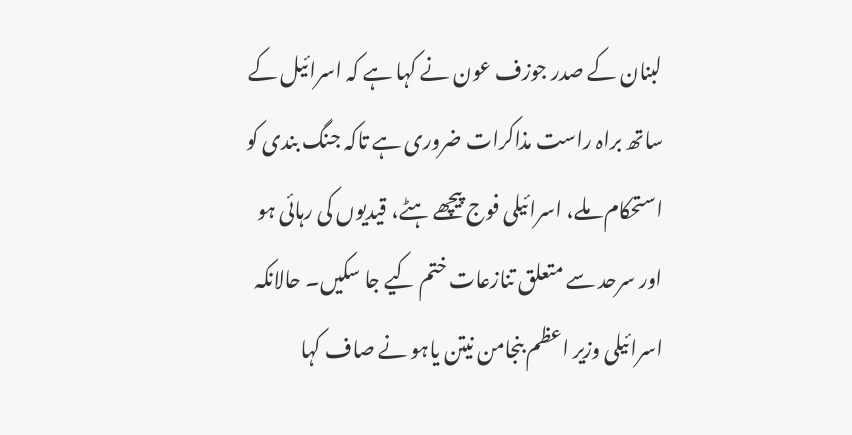لبنان کے صدر جوزف عون نے کہا ہے کہ اسرائیل کے ساتھ براہ راست مذاکرات ضروری ہے تاکہ جنگ بندی کو استحکام ملے، اسرائیلی فوج پیچھے ہٹے، قیدیوں کی رہائی ہو اور سرحد سے متعلق تنازعات ختم کیے جا سکیں۔ حالانکہ اسرائیلی وزیر اعظم بنجامن نیتن یاہو نے صاف کہا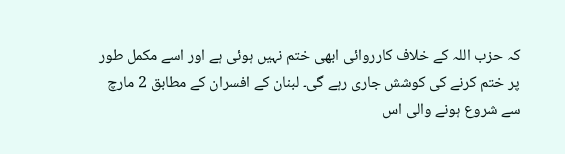کہ حزب اللہ کے خلاف کارروائی ابھی ختم نہیں ہوئی ہے اور اسے مکمل طور پر ختم کرنے کی کوشش جاری رہے گی۔ لبنان کے افسران کے مطابق 2 مارچ سے شروع ہونے والی اس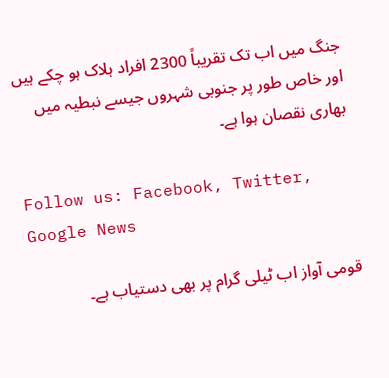جنگ میں اب تک تقریباً 2300 افراد ہلاک ہو چکے ہیں اور خاص طور پر جنوبی شہروں جیسے نبطیہ میں بھاری نقصان ہوا ہے۔

Follow us: Facebook, Twitter, Google News

قومی آواز اب ٹیلی گرام پر بھی دستیاب ہے۔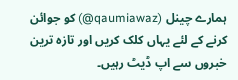ہمارے چینل (qaumiawaz@) کو جوائن کرنے کے لئے یہاں کلک کریں اور تازہ ترین خبروں سے اپ ڈیٹ رہیں۔